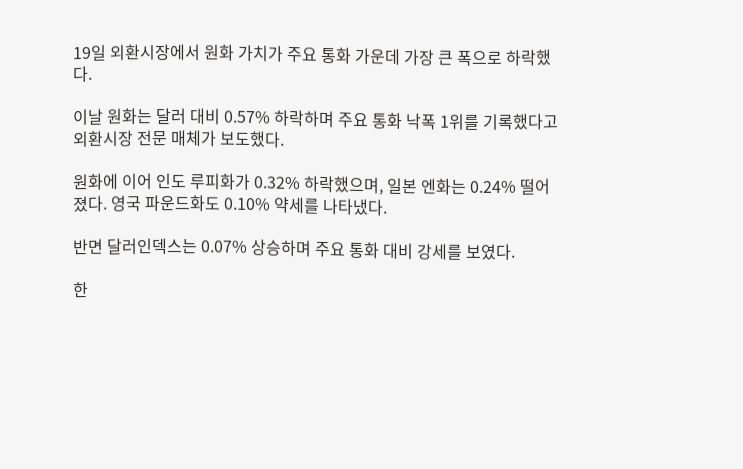19일 외환시장에서 원화 가치가 주요 통화 가운데 가장 큰 폭으로 하락했다.

이날 원화는 달러 대비 0.57% 하락하며 주요 통화 낙폭 1위를 기록했다고 외환시장 전문 매체가 보도했다.

원화에 이어 인도 루피화가 0.32% 하락했으며, 일본 엔화는 0.24% 떨어졌다. 영국 파운드화도 0.10% 약세를 나타냈다.

반면 달러인덱스는 0.07% 상승하며 주요 통화 대비 강세를 보였다.

한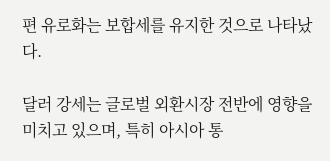편 유로화는 보합세를 유지한 것으로 나타났다.

달러 강세는 글로벌 외환시장 전반에 영향을 미치고 있으며, 특히 아시아 통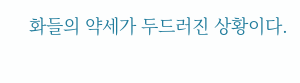화들의 약세가 두드러진 상황이다.